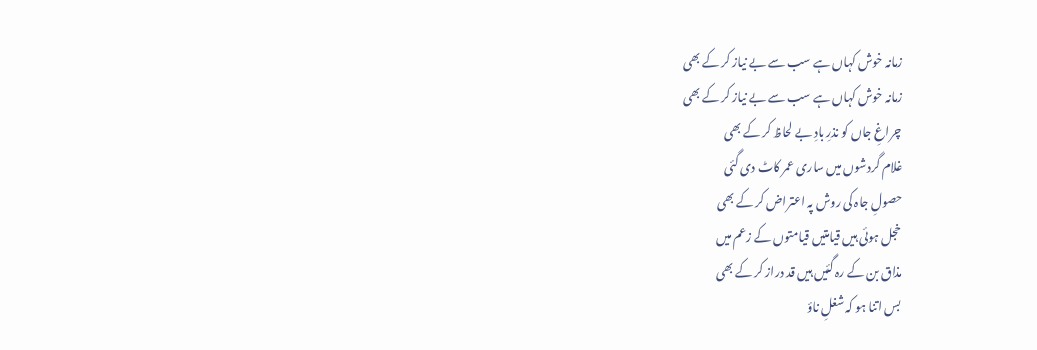زمانہ خوش کہاں ہے سب سے بے نیاز کر کے بھی
زمانہ خوش کہاں ہے سب سے بے نیاز کر کے بھی
چراغِ جاں کو نذرِ بادِ بے لحاظ کر کے بھی
غلام گردشوں میں ساری عمر کاٹ دی گئی
حصولِ جاہ کی روش پہ اعتراض کر کے بھی
خجل ہوئی ہیں قیامتیں قیامتوں کے زعم میں
مذاق بن کے رہ گئیں ہیں قد دراز کر کے بھی
بس اتنا ہو کہ شغلِ ناؤ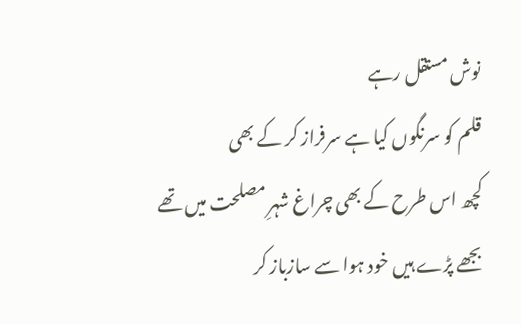نوش مستقل رہے
قلم کو سرنگوں کیا ہے سرفراز کر کے بھی
کچھ اس طرح کے بھی چراغ شہرِ مصلحت میں تھے
بجھے پڑے ہیں خود ہوا سے سازباز کر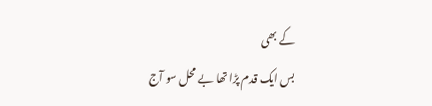کے بھی
بس ایک قدم پڑا تھا بے محل سو آج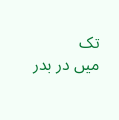تک
میں در بدر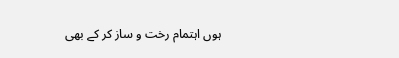ہوں اہتمام رخت و ساز کر کے بھی